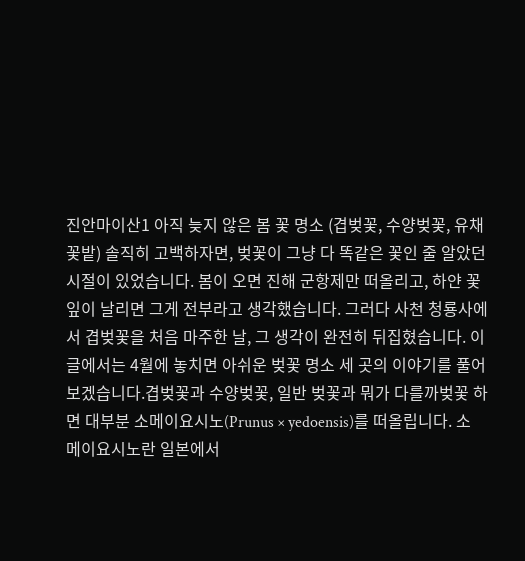진안마이산1 아직 늦지 않은 봄 꽃 명소 (겹벚꽃, 수양벚꽃, 유채꽃밭) 솔직히 고백하자면, 벚꽃이 그냥 다 똑같은 꽃인 줄 알았던 시절이 있었습니다. 봄이 오면 진해 군항제만 떠올리고, 하얀 꽃잎이 날리면 그게 전부라고 생각했습니다. 그러다 사천 청룡사에서 겹벚꽃을 처음 마주한 날, 그 생각이 완전히 뒤집혔습니다. 이 글에서는 4월에 놓치면 아쉬운 벚꽃 명소 세 곳의 이야기를 풀어보겠습니다.겹벚꽃과 수양벚꽃, 일반 벚꽃과 뭐가 다를까벚꽃 하면 대부분 소메이요시노(Prunus × yedoensis)를 떠올립니다. 소메이요시노란 일본에서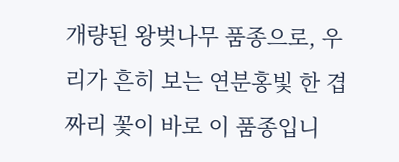개량된 왕벚나무 품종으로, 우리가 흔히 보는 연분홍빛 한 겹짜리 꽃이 바로 이 품종입니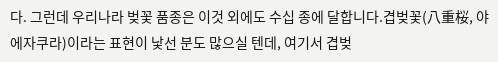다. 그런데 우리나라 벚꽃 품종은 이것 외에도 수십 종에 달합니다.겹벚꽃(八重桜, 야에자쿠라)이라는 표현이 낯선 분도 많으실 텐데, 여기서 겹벚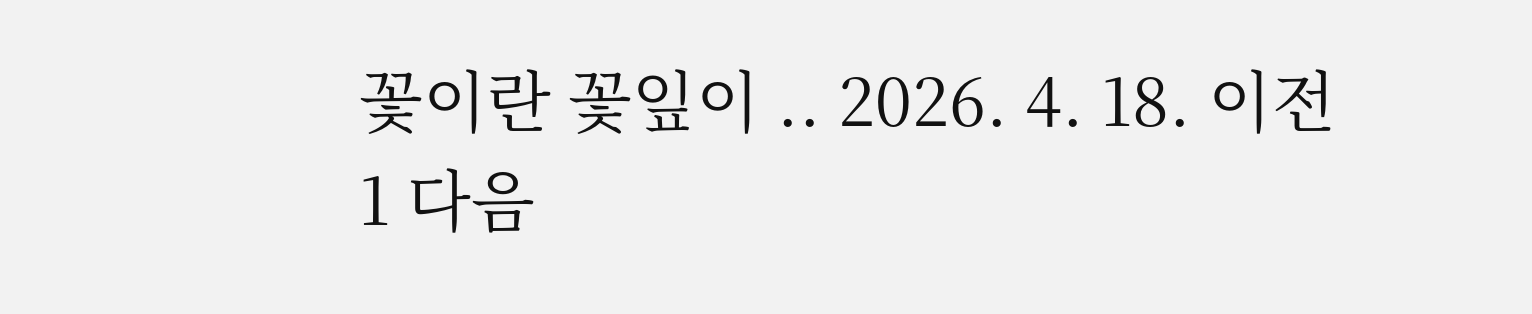꽃이란 꽃잎이 .. 2026. 4. 18. 이전 1 다음